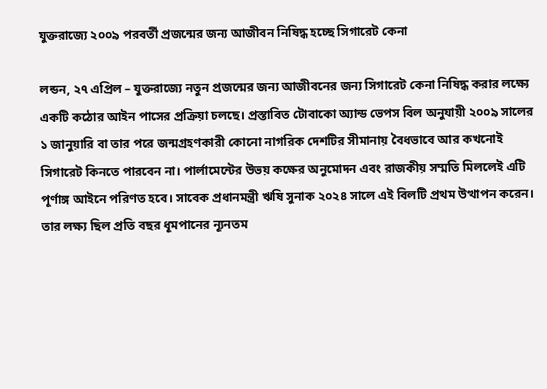যুক্তরাজ্যে ২০০৯ পরবর্তী প্রজন্মের জন্য আজীবন নিষিদ্ধ হচ্ছে সিগারেট কেনা

লন্ডন, ২৭ এপ্রিল – যুক্তরাজ্যে নতুন প্রজন্মের জন্য আজীবনের জন্য সিগারেট কেনা নিষিদ্ধ করার লক্ষ্যে একটি কঠোর আইন পাসের প্রক্রিয়া চলছে। প্রস্তাবিত টোবাকো অ্যান্ড ভেপস বিল অনুযায়ী ২০০৯ সালের ১ জানুয়ারি বা তার পরে জন্মগ্রহণকারী কোনো নাগরিক দেশটির সীমানায় বৈধভাবে আর কখনোই সিগারেট কিনতে পারবেন না। পার্লামেন্টের উভয় কক্ষের অনুমোদন এবং রাজকীয় সম্মতি মিললেই এটি পূর্ণাঙ্গ আইনে পরিণত হবে। সাবেক প্রধানমন্ত্রী ঋষি সুনাক ২০২৪ সালে এই বিলটি প্রথম উত্থাপন করেন।
তার লক্ষ্য ছিল প্রতি বছর ধূমপানের ন্যূনতম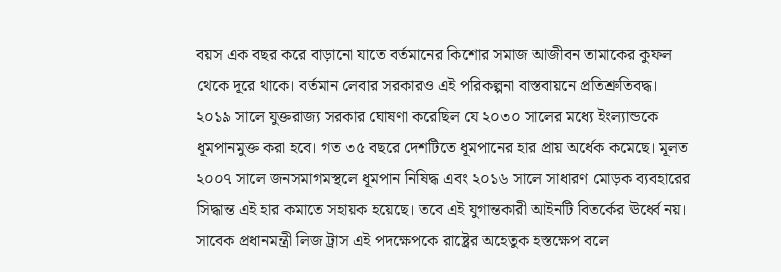বয়স এক বছর করে বাড়ানো যাতে বর্তমানের কিশোর সমাজ আজীবন তামাকের কুফল থেকে দূরে থাকে। বর্তমান লেবার সরকারও এই পরিকল্পনা বাস্তবায়নে প্রতিশ্রুতিবদ্ধ। ২০১৯ সালে যুক্তরাজ্য সরকার ঘোষণা করেছিল যে ২০৩০ সালের মধ্যে ইংল্যান্ডকে ধূমপানমুক্ত করা হবে। গত ৩৫ বছরে দেশটিতে ধূমপানের হার প্রায় অর্ধেক কমেছে। মূলত ২০০৭ সালে জনসমাগমস্থলে ধূমপান নিষিদ্ধ এবং ২০১৬ সালে সাধারণ মোড়ক ব্যবহারের সিদ্ধান্ত এই হার কমাতে সহায়ক হয়েছে। তবে এই যুগান্তকারী আইনটি বিতর্কের ঊর্ধ্বে নয়।
সাবেক প্রধানমন্ত্রী লিজ ট্রাস এই পদক্ষেপকে রাষ্ট্রের অহেতুক হস্তক্ষেপ বলে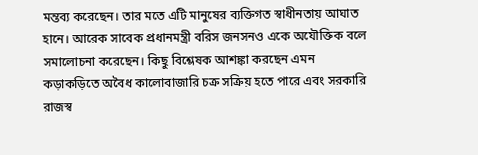মন্তব্য করেছেন। তার মতে এটি মানুষের ব্যক্তিগত স্বাধীনতায় আঘাত হানে। আরেক সাবেক প্রধানমন্ত্রী বরিস জনসনও একে অযৌক্তিক বলে সমালোচনা করেছেন। কিছু বিশ্লেষক আশঙ্কা করছেন এমন কড়াকড়িতে অবৈধ কালোবাজারি চক্র সক্রিয় হতে পারে এবং সরকারি রাজস্ব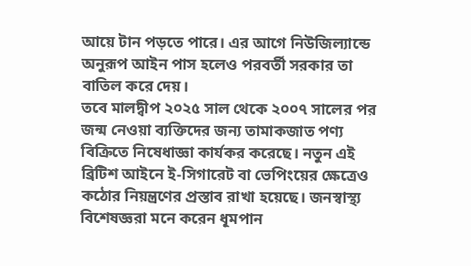আয়ে টান পড়তে পারে। এর আগে নিউজিল্যান্ডে অনুরূপ আইন পাস হলেও পরবর্তী সরকার তা বাতিল করে দেয়।
তবে মালদ্বীপ ২০২৫ সাল থেকে ২০০৭ সালের পর জন্ম নেওয়া ব্যক্তিদের জন্য তামাকজাত পণ্য বিক্রিতে নিষেধাজ্ঞা কার্যকর করেছে। নতুন এই ব্রিটিশ আইনে ই-সিগারেট বা ভেপিংয়ের ক্ষেত্রেও কঠোর নিয়ন্ত্রণের প্রস্তাব রাখা হয়েছে। জনস্বাস্থ্য বিশেষজ্ঞরা মনে করেন ধূমপান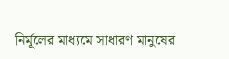নির্মূলের মাধ্যমে সাধারণ মানুষের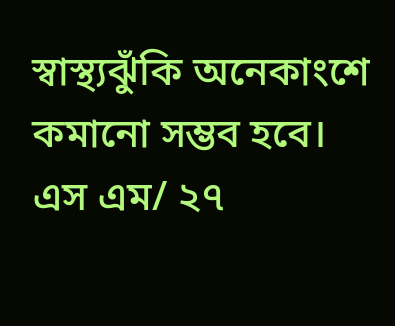স্বাস্থ্যঝুঁকি অনেকাংশে কমানো সম্ভব হবে।
এস এম/ ২৭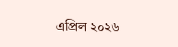এপ্রিল ২০২৬